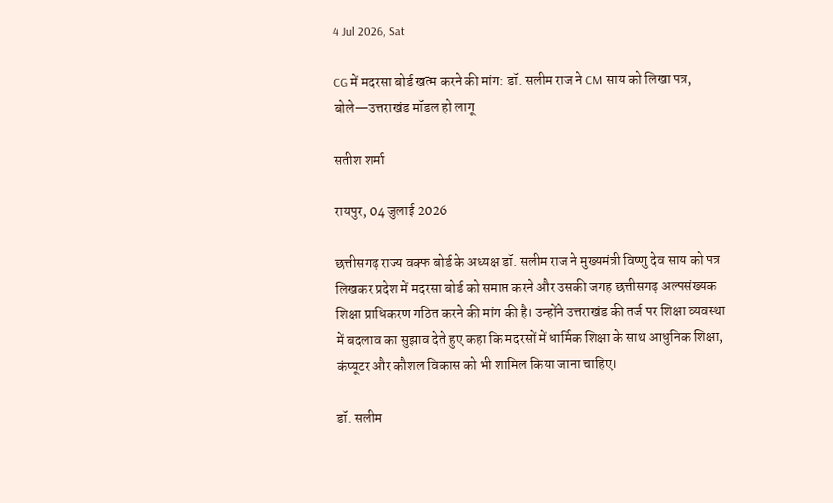4 Jul 2026, Sat

CG में मदरसा बोर्ड खत्म करने की मांग: डॉ. सलीम राज ने CM साय को लिखा पत्र, बोले—उत्तराखंड मॉडल हो लागू

सतीश शर्मा

रायपुर, 04 जुलाई 2026

छत्तीसगढ़ राज्य वक्फ बोर्ड के अध्यक्ष डॉ. सलीम राज ने मुख्यमंत्री विष्णु देव साय को पत्र लिखकर प्रदेश में मदरसा बोर्ड को समाप्त करने और उसकी जगह छत्तीसगढ़ अल्पसंख्यक शिक्षा प्राधिकरण गठित करने की मांग की है। उन्होंने उत्तराखंड की तर्ज पर शिक्षा व्यवस्था में बदलाव का सुझाव देते हुए कहा कि मदरसों में धार्मिक शिक्षा के साथ आधुनिक शिक्षा, कंप्यूटर और कौशल विकास को भी शामिल किया जाना चाहिए।

डॉ. सलीम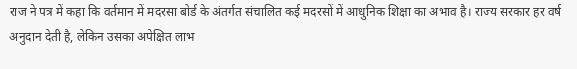राज ने पत्र में कहा कि वर्तमान में मदरसा बोर्ड के अंतर्गत संचालित कई मदरसों में आधुनिक शिक्षा का अभाव है। राज्य सरकार हर वर्ष अनुदान देती है, लेकिन उसका अपेक्षित लाभ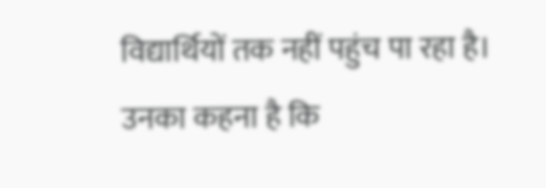विद्यार्थियों तक नहीं पहुंच पा रहा है। उनका कहना है कि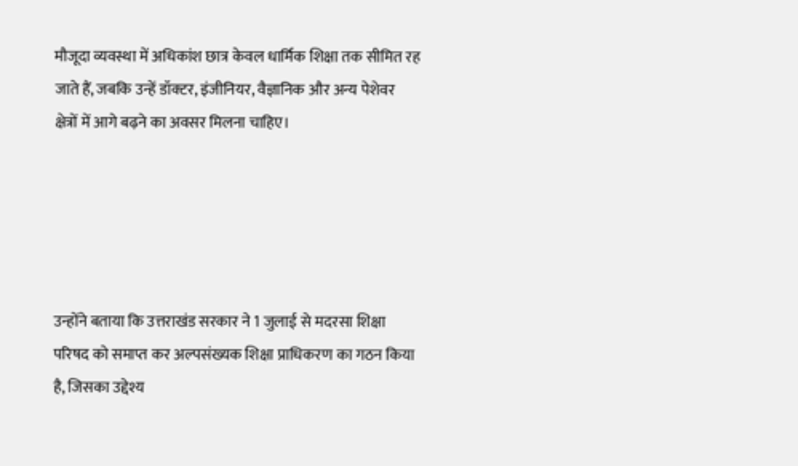मौजूदा व्यवस्था में अधिकांश छात्र केवल धार्मिक शिक्षा तक सीमित रह जाते हैं, जबकि उन्हें डॉक्टर, इंजीनियर, वैज्ञानिक और अन्य पेशेवर क्षेत्रों में आगे बढ़ने का अवसर मिलना चाहिए।





उन्होंने बताया कि उत्तराखंड सरकार ने 1 जुलाई से मदरसा शिक्षा परिषद को समाप्त कर अल्पसंख्यक शिक्षा प्राधिकरण का गठन किया है, जिसका उद्देश्य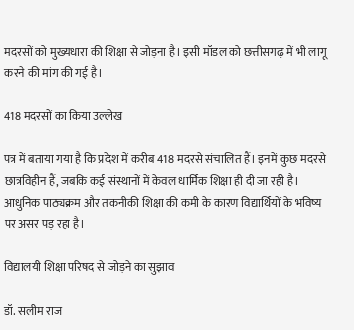मदरसों को मुख्यधारा की शिक्षा से जोड़ना है। इसी मॉडल को छत्तीसगढ़ में भी लागू करने की मांग की गई है।

418 मदरसों का किया उल्लेख

पत्र में बताया गया है कि प्रदेश में करीब 418 मदरसे संचालित हैं। इनमें कुछ मदरसे छात्रविहीन हैं, जबकि कई संस्थानों में केवल धार्मिक शिक्षा ही दी जा रही है। आधुनिक पाठ्यक्रम और तकनीकी शिक्षा की कमी के कारण विद्यार्थियों के भविष्य पर असर पड़ रहा है।

विद्यालयी शिक्षा परिषद से जोड़ने का सुझाव

डॉ. सलीम राज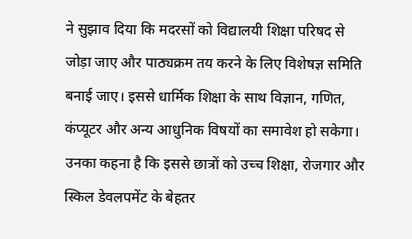ने सुझाव दिया कि मदरसों को विद्यालयी शिक्षा परिषद से जोड़ा जाए और पाठ्यक्रम तय करने के लिए विशेषज्ञ समिति बनाई जाए। इससे धार्मिक शिक्षा के साथ विज्ञान, गणित, कंप्यूटर और अन्य आधुनिक विषयों का समावेश हो सकेगा। उनका कहना है कि इससे छात्रों को उच्च शिक्षा, रोजगार और स्किल डेवलपमेंट के बेहतर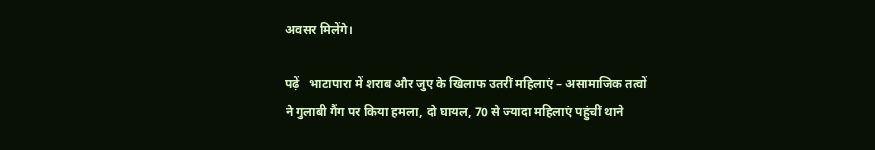अवसर मिलेंगे।

पढ़ें   भाटापारा में शराब और जुए के खिलाफ उतरीं महिलाएं – असामाजिक तत्वों ने गुलाबी गैंग पर किया हमला, दो घायल, 70 से ज्यादा महिलाएं पहुंचीं थाने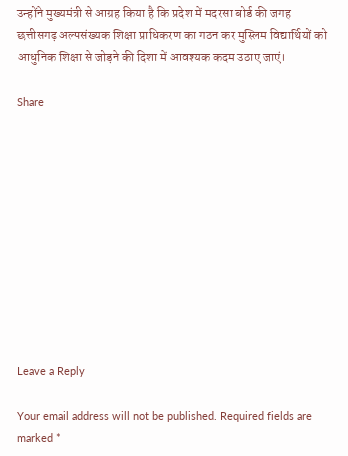उन्होंने मुख्यमंत्री से आग्रह किया है कि प्रदेश में मदरसा बोर्ड की जगह छत्तीसगढ़ अल्पसंख्यक शिक्षा प्राधिकरण का गठन कर मुस्लिम विद्यार्थियों को आधुनिक शिक्षा से जोड़ने की दिशा में आवश्यक कदम उठाए जाएं।

Share











Leave a Reply

Your email address will not be published. Required fields are marked *